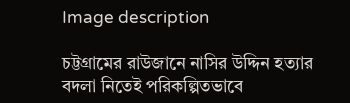Image description

চট্টগ্রামের রাউজানে নাসির উদ্দিন হত্যার বদলা নিতেই পরিকল্পিতভাবে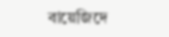বায়েজিদে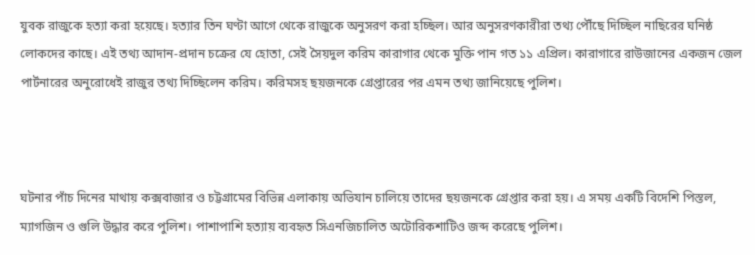যুবক রাজুকে হত্যা করা হয়েছে। হত্যার তিন ঘণ্টা আগে থেকে রাজুকে অনুসরণ করা হচ্ছিল। আর অনুসরণকারীরা তথ্য পৌঁছে দিচ্ছিল নাছিরের ঘনিষ্ঠ লোকদের কাছে। এই তথ্য আদান-প্রদান চক্রের যে হোতা, সেই সৈয়দুল করিম কারাগার থেকে মুক্তি পান গত ১১ এপ্রিল। কারাগারে রাউজানের একজন জেল পার্টনারের অনুরোধেই রাজুর তথ্য দিচ্ছিলেন করিম। করিমসহ ছয়জনকে গ্রেপ্তারের পর এমন তথ্য জানিয়েছে পুলিশ।



ঘটনার পাঁচ দিনের মাথায় কক্সবাজার ও চট্টগ্রামের বিভিন্ন এলাকায় অভিযান চালিয়ে তাদের ছয়জনকে গ্রেপ্তার করা হয়। এ সময় একটি বিদেশি পিস্তল, ম্যাগজিন ও গুলি উদ্ধার করে পুলিশ। পাশাপাশি হত্যায় ব্যবহৃত সিএনজিচালিত অটোরিকশাটিও জব্দ করেছে পুলিশ।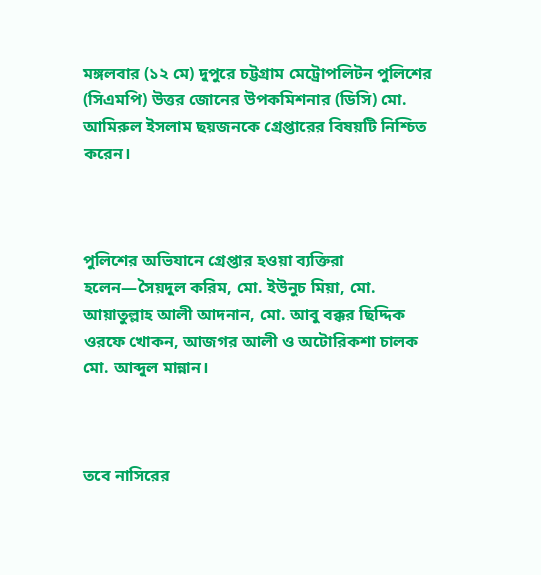মঙ্গলবার (১২ মে) দুপুরে চট্টগ্রাম মেট্রোপলিটন পুলিশের (সিএমপি) উত্তর জোনের উপকমিশনার (ডিসি) মো. আমিরুল ইসলাম ছয়জনকে গ্রেপ্তারের বিষয়টি নিশ্চিত করেন।



পুলিশের অভিযানে গ্রেপ্তার হওয়া ব্যক্তিরা হলেন—সৈয়দুল করিম, মো. ইউনুচ মিয়া, মো. আয়াতুল্লাহ আলী আদনান, মো. আবু বক্কর ছিদ্দিক ওরফে খোকন, আজগর আলী ও অটোরিকশা চালক মো. আব্দুল মান্নান।



তবে নাসিরের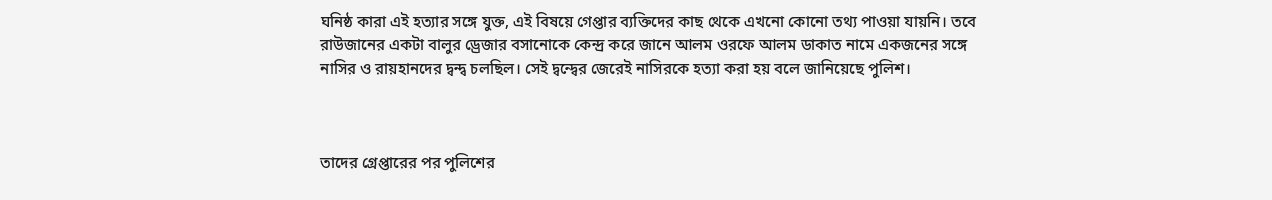ঘনিষ্ঠ কারা এই হত্যার সঙ্গে যুক্ত, এই বিষয়ে গেপ্তার ব্যক্তিদের কাছ থেকে এখনো কোনো তথ্য পাওয়া যায়নি। তবে রাউজানের একটা বালুর ড্রেজার বসানোকে কেন্দ্র করে জানে আলম ওরফে আলম ডাকাত নামে একজনের সঙ্গে নাসির ও রায়হানদের দ্বন্দ্ব চলছিল। সেই দ্বন্দ্বের জেরেই নাসিরকে হত্যা করা হয় বলে জানিয়েছে পুলিশ।



তাদের গ্রেপ্তারের পর পুলিশের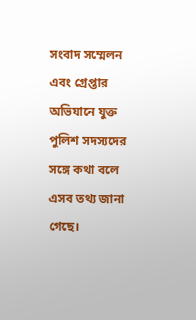সংবাদ সম্মেলন এবং গ্রেপ্তার অভিযানে যুক্ত পুলিশ সদস্যদের সঙ্গে কথা বলে এসব তথ্য জানা গেছে।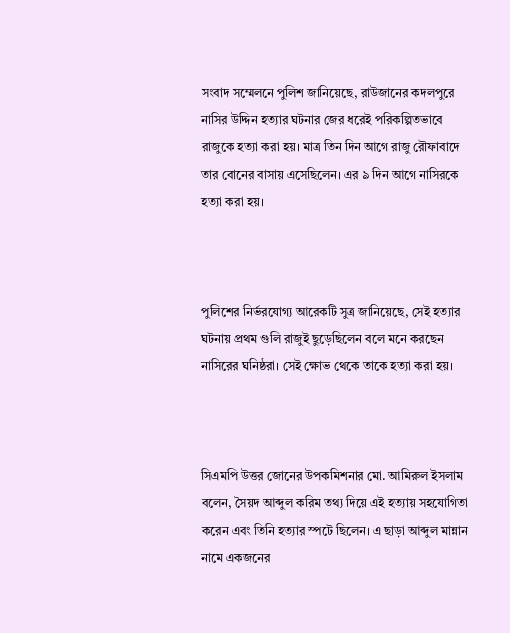সংবাদ সম্মেলনে পুলিশ জানিয়েছে, রাউজানের কদলপুরে নাসির উদ্দিন হত্যার ঘটনার জের ধরেই পরিকল্পিতভাবে রাজুকে হত্যা করা হয়। মাত্র তিন দিন আগে রাজু রৌফাবাদে তার বোনের বাসায় এসেছিলেন। এর ৯ দিন আগে নাসিরকে হত্যা করা হয়।



পুলিশের নির্ভরযোগ্য আরেকটি সুত্র জানিয়েছে, সেই হত্যার ঘটনায় প্রথম গুলি রাজুই ছুড়েছিলেন বলে মনে করছেন নাসিরের ঘনিষ্ঠরা। সেই ক্ষোভ থেকে তাকে হত্যা করা হয়।



সিএমপি উত্তর জোনের উপকমিশনার মো. আমিরুল ইসলাম বলেন, সৈয়দ আব্দুল করিম তথ্য দিয়ে এই হত্যায় সহযোগিতা করেন এবং তিনি হত্যার স্পটে ছিলেন। এ ছাড়া আব্দুল মান্নান নামে একজনের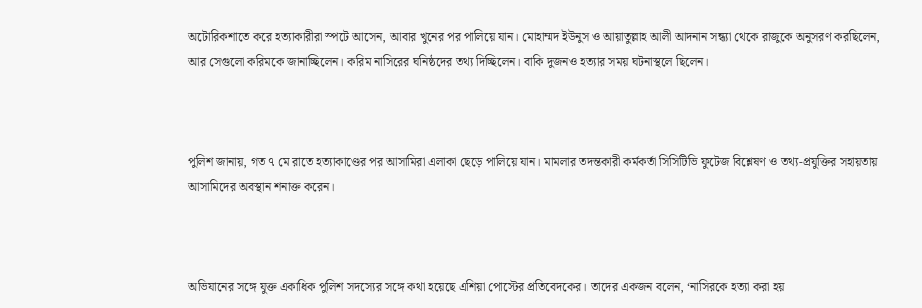অটোরিকশাতে করে হত্যাকারীরা স্পটে আসেন, আবার খুনের পর পালিয়ে যান। মোহাম্মদ ইউনুস ও আয়াতুল্লাহ আলী আদনান সন্ধ্যা থেকে রাজুকে অনুসরণ করছিলেন, আর সেগুলো করিমকে জানাচ্ছিলেন। করিম নাসিরের ঘনিষ্ঠদের তথ্য দিচ্ছিলেন। বাকি দুজনও হত্যার সময় ঘটনাস্থলে ছিলেন।



পুলিশ জানায়, গত ৭ মে রাতে হত্যাকাণ্ডের পর আসামিরা এলাকা ছেড়ে পালিয়ে যান। মামলার তদন্তকারী কর্মকর্তা সিসিটিভি ফুটেজ বিশ্লেষণ ও তথ্য-প্রযুক্তির সহায়তায় আসামিদের অবস্থান শনাক্ত করেন।



অভিযানের সঙ্গে যুক্ত একাধিক পুলিশ সদস্যের সঙ্গে কথা হয়েছে এশিয়া পোস্টের প্রতিবেদকের। তাদের একজন বলেন, ‘নাসিরকে হত্যা করা হয়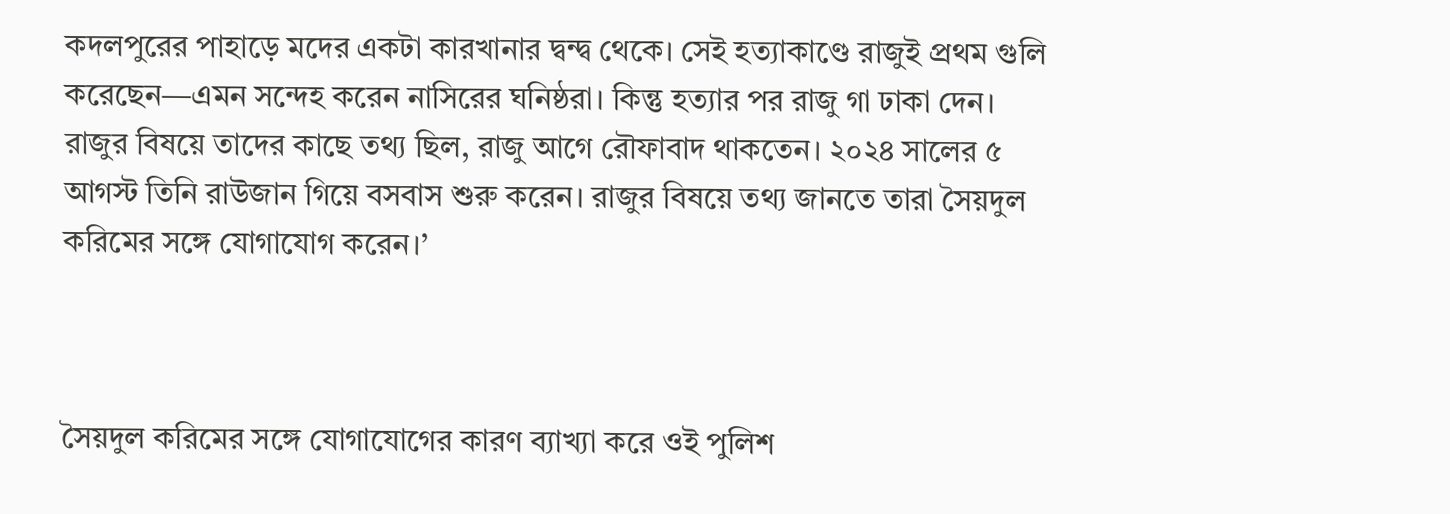কদলপুরের পাহাড়ে মদের একটা কারখানার দ্বন্দ্ব থেকে। সেই হত্যাকাণ্ডে রাজুই প্রথম গুলি করেছেন—এমন সন্দেহ করেন নাসিরের ঘনিষ্ঠরা। কিন্তু হত্যার পর রাজু গা ঢাকা দেন। রাজুর বিষয়ে তাদের কাছে তথ্য ছিল, রাজু আগে রৌফাবাদ থাকতেন। ২০২৪ সালের ৫ আগস্ট তিনি রাউজান গিয়ে বসবাস শুরু করেন। রাজুর বিষয়ে তথ্য জানতে তারা সৈয়দুল করিমের সঙ্গে যোগাযোগ করেন।’



সৈয়দুল করিমের সঙ্গে যোগাযোগের কারণ ব্যাখ্যা করে ওই পুলিশ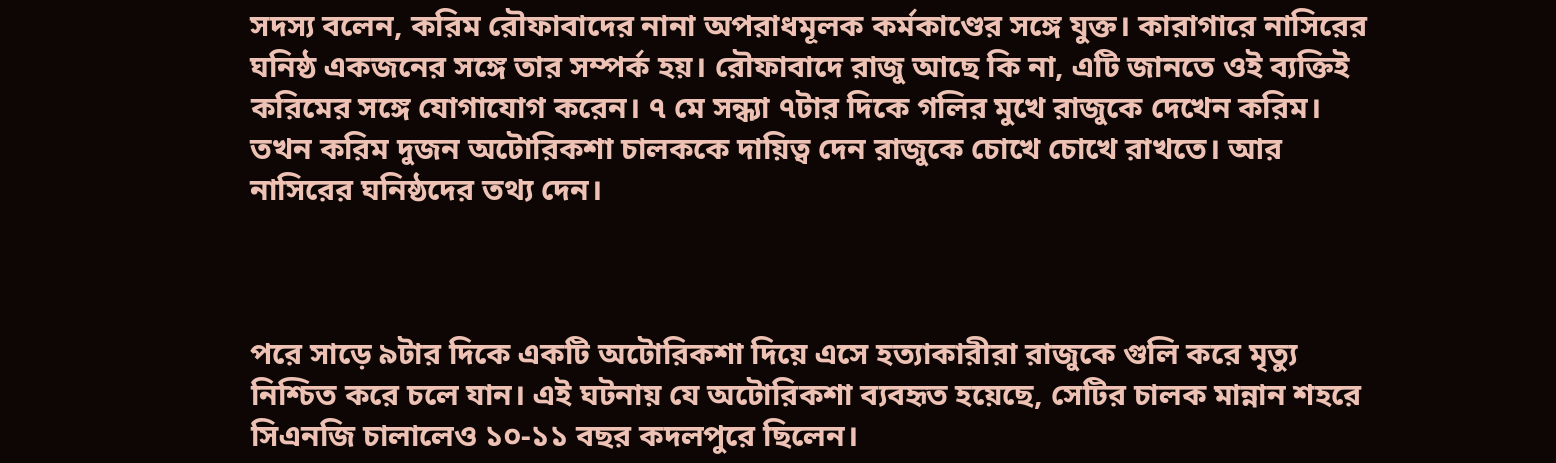সদস্য বলেন, করিম রৌফাবাদের নানা অপরাধমূলক কর্মকাণ্ডের সঙ্গে যুক্ত। কারাগারে নাসিরের ঘনিষ্ঠ একজনের সঙ্গে তার সম্পর্ক হয়। রৌফাবাদে রাজু আছে কি না, এটি জানতে ওই ব্যক্তিই করিমের সঙ্গে যোগাযোগ করেন। ৭ মে সন্ধ্যা ৭টার দিকে গলির মুখে রাজুকে দেখেন করিম। তখন করিম দুজন অটোরিকশা চালককে দায়িত্ব দেন রাজুকে চোখে চোখে রাখতে। আর নাসিরের ঘনিষ্ঠদের তথ্য দেন।



পরে সাড়ে ৯টার দিকে একটি অটোরিকশা দিয়ে এসে হত্যাকারীরা রাজুকে গুলি করে মৃত্যু নিশ্চিত করে চলে যান। এই ঘটনায় যে অটোরিকশা ব্যবহৃত হয়েছে, সেটির চালক মান্নান শহরে সিএনজি চালালেও ১০-১১ বছর কদলপুরে ছিলেন।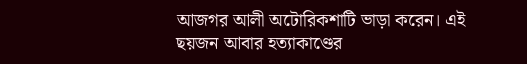আজগর আলী অটোরিকশাটি ভাড়া করেন। এই ছয়জন আবার হত্যাকাণ্ডের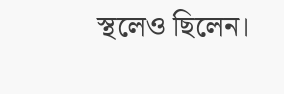স্থলেও ছিলেন।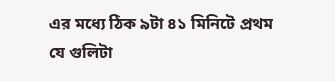এর মধ্যে ঠিক ৯টা ৪১ মিনিটে প্রথম যে গুলিটা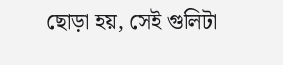ছোড়া হয়, সেই গুলিটা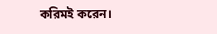করিমই করেন।